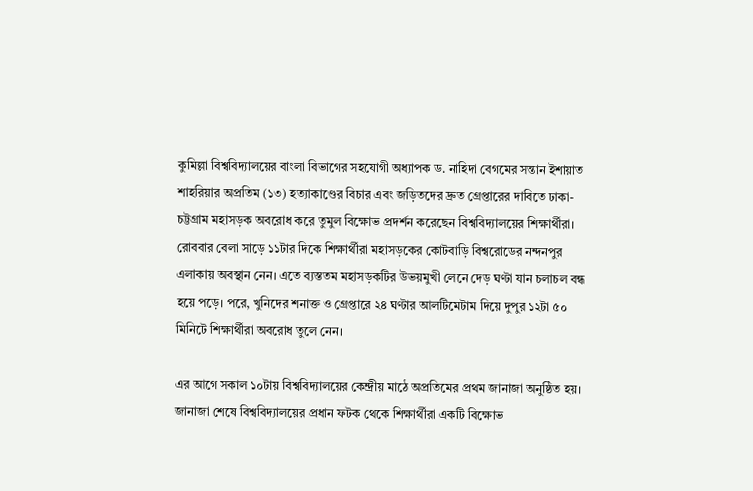কুমিল্লা বিশ্ববিদ্যালয়ের বাংলা বিভাগের সহযোগী অধ্যাপক ড. নাহিদা বেগমের সন্তান ইশায়াত শাহরিয়ার অপ্রতিম (১৩) হত্যাকাণ্ডের বিচার এবং জড়িতদের দ্রুত গ্রেপ্তারের দাবিতে ঢাকা-চট্টগ্রাম মহাসড়ক অবরোধ করে তুমুল বিক্ষোভ প্রদর্শন করেছেন বিশ্ববিদ্যালয়ের শিক্ষার্থীরা।
রোববার বেলা সাড়ে ১১টার দিকে শিক্ষার্থীরা মহাসড়কের কোটবাড়ি বিশ্বরোডের নন্দনপুর এলাকায় অবস্থান নেন। এতে ব্যস্ততম মহাসড়কটির উভয়মুখী লেনে দেড় ঘণ্টা যান চলাচল বন্ধ হয়ে পড়ে। পরে, খুনিদের শনাক্ত ও গ্রেপ্তারে ২৪ ঘণ্টার আলটিমেটাম দিয়ে দুপুর ১২টা ৫০ মিনিটে শিক্ষার্থীরা অবরোধ তুলে নেন।

এর আগে সকাল ১০টায় বিশ্ববিদ্যালয়ের কেন্দ্রীয় মাঠে অপ্রতিমের প্রথম জানাজা অনুষ্ঠিত হয়। জানাজা শেষে বিশ্ববিদ্যালয়ের প্রধান ফটক থেকে শিক্ষার্থীরা একটি বিক্ষোভ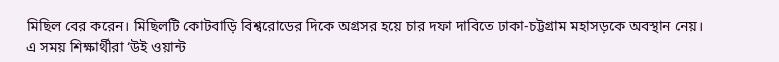মিছিল বের করেন। মিছিলটি কোটবাড়ি বিশ্বরোডের দিকে অগ্রসর হয়ে চার দফা দাবিতে ঢাকা-চট্টগ্রাম মহাসড়কে অবস্থান নেয়।
এ সময় শিক্ষার্থীরা ‘উই ওয়ান্ট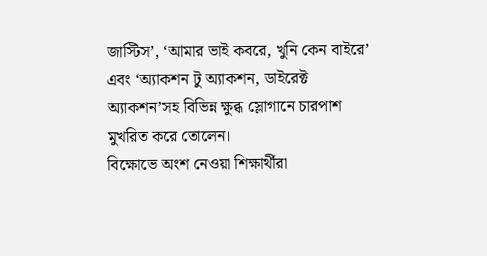জাস্টিস’, ‘আমার ভাই কবরে, খুনি কেন বাইরে’ এবং ‘অ্যাকশন টু অ্যাকশন, ডাইরেক্ট অ্যাকশন’সহ বিভিন্ন ক্ষুব্ধ স্লোগানে চারপাশ মুখরিত করে তোলেন।
বিক্ষোভে অংশ নেওয়া শিক্ষার্থীরা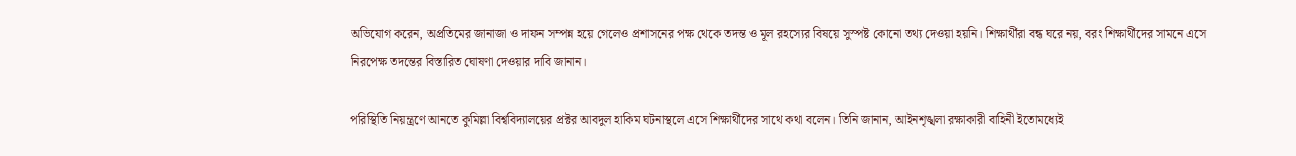অভিযোগ করেন, অপ্রতিমের জানাজা ও দাফন সম্পন্ন হয়ে গেলেও প্রশাসনের পক্ষ থেকে তদন্ত ও মূল রহস্যের বিষয়ে সুস্পষ্ট কোনো তথ্য দেওয়া হয়নি। শিক্ষার্থীরা বন্ধ ঘরে নয়, বরং শিক্ষার্থীদের সামনে এসে নিরপেক্ষ তদন্তের বিস্তারিত ঘোষণা দেওয়ার দাবি জানান।

পরিস্থিতি নিয়ন্ত্রণে আনতে কুমিল্লা বিশ্ববিদ্যালয়ের প্রক্টর আবদুল হাকিম ঘটনাস্থলে এসে শিক্ষার্থীদের সাথে কথা বলেন। তিনি জানান, আইনশৃঙ্খলা রক্ষাকারী বাহিনী ইতোমধ্যেই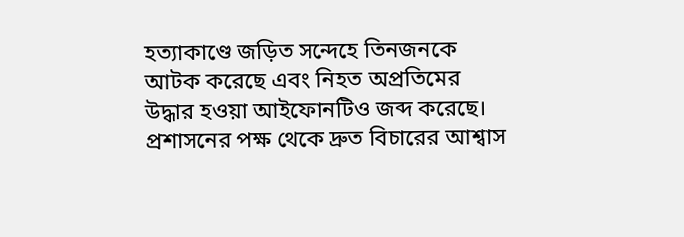হত্যাকাণ্ডে জড়িত সন্দেহে তিনজনকে আটক করেছে এবং নিহত অপ্রতিমের উদ্ধার হওয়া আইফোনটিও জব্দ করেছে।
প্রশাসনের পক্ষ থেকে দ্রুত বিচারের আশ্বাস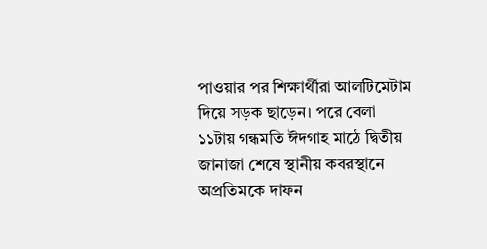পাওয়ার পর শিক্ষার্থীরা আলটিমেটাম দিয়ে সড়ক ছাড়েন। পরে বেলা ১১টায় গন্ধমতি ঈদগাহ মাঠে দ্বিতীয় জানাজা শেষে স্থানীয় কবরস্থানে অপ্রতিমকে দাফন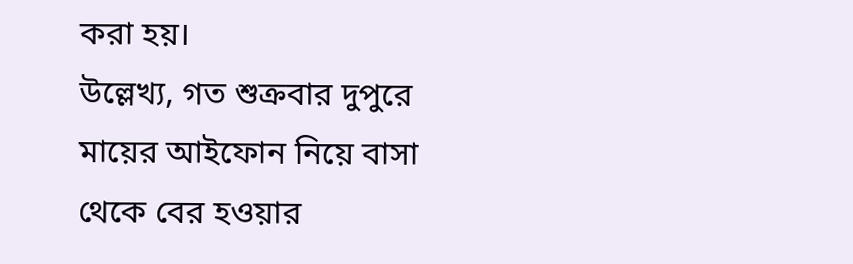করা হয়।
উল্লেখ্য, গত শুক্রবার দুপুরে মায়ের আইফোন নিয়ে বাসা থেকে বের হওয়ার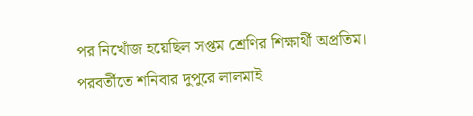পর নিখোঁজ হয়েছিল সপ্তম শ্রেণির শিক্ষার্থী অপ্রতিম। পরবর্তীতে শনিবার দুপুরে লালমাই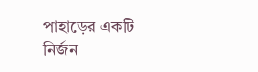পাহাড়ের একটি নির্জন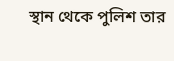স্থান থেকে পুলিশ তার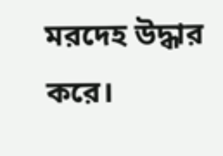মরদেহ উদ্ধার করে।